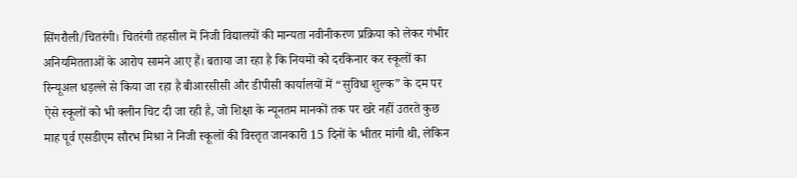सिंगरौली/चितरंगी। चितरंगी तहसील में निजी विद्यालयों की मान्यता नवीनीकरण प्रक्रिया को लेकर गंभीर अनियमितताओं के आरोप सामने आए हैं। बताया जा रहा है कि नियमों को दरकिनार कर स्कूलों का रिन्यूअल धड़ल्ले से किया जा रहा है बीआरसीसी और डीपीसी कार्यालयों में “सुविधा शुल्क” के दम पर ऐसे स्कूलों को भी क्लीन चिट दी जा रही है, जो शिक्षा के न्यूनतम मानकों तक पर खरे नहीं उतरते कुछ माह पूर्व एसडीएम सौरभ मिश्रा ने निजी स्कूलों की विस्तृत जानकारी 15 दिनों के भीतर मांगी थी, लेकिन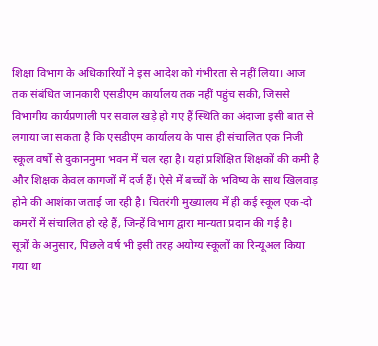शिक्षा विभाग के अधिकारियों ने इस आदेश को गंभीरता से नहीं लिया। आज तक संबंधित जानकारी एसडीएम कार्यालय तक नहीं पहुंच सकी, जिससे विभागीय कार्यप्रणाली पर सवाल खड़े हो गए हैं स्थिति का अंदाजा इसी बात से लगाया जा सकता है कि एसडीएम कार्यालय के पास ही संचालित एक निजी स्कूल वर्षों से दुकाननुमा भवन में चल रहा है। यहां प्रशिक्षित शिक्षकों की कमी है और शिक्षक केवल कागजों में दर्ज हैं। ऐसे में बच्चों के भविष्य के साथ खिलवाड़ होने की आशंका जताई जा रही है। चितरंगी मुख्यालय में ही कई स्कूल एक-दो कमरों में संचालित हो रहे हैं, जिन्हें विभाग द्वारा मान्यता प्रदान की गई है।
सूत्रों के अनुसार, पिछले वर्ष भी इसी तरह अयोग्य स्कूलों का रिन्यूअल किया गया था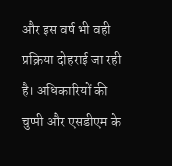और इस वर्ष भी वही प्रक्रिया दोहराई जा रही है। अधिकारियों की चुप्पी और एसडीएम के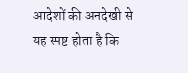आदेशों की अनदेखी से यह स्पष्ट होता है कि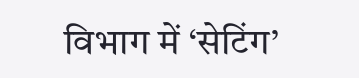विभाग में ‘सेटिंग’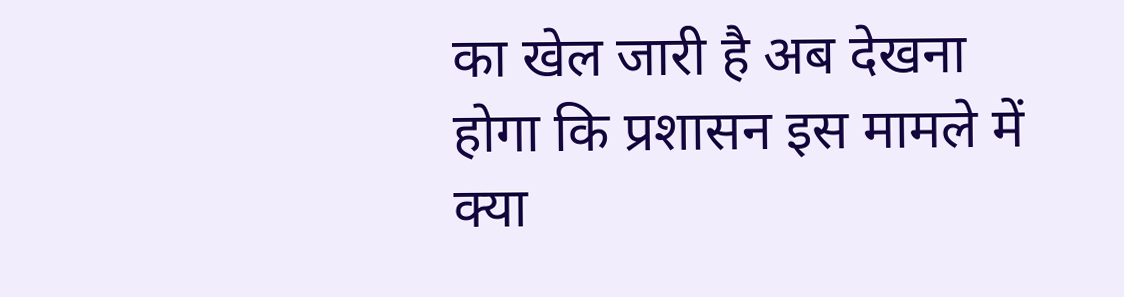का खेल जारी है अब देखना होगा कि प्रशासन इस मामले में क्या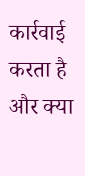कार्रवाई करता है और क्या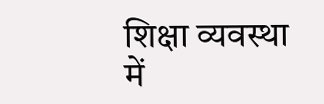शिक्षा व्यवस्था में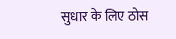सुधार के लिए ठोस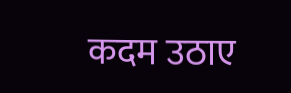कदम उठाए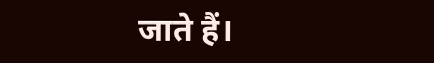जाते हैं।